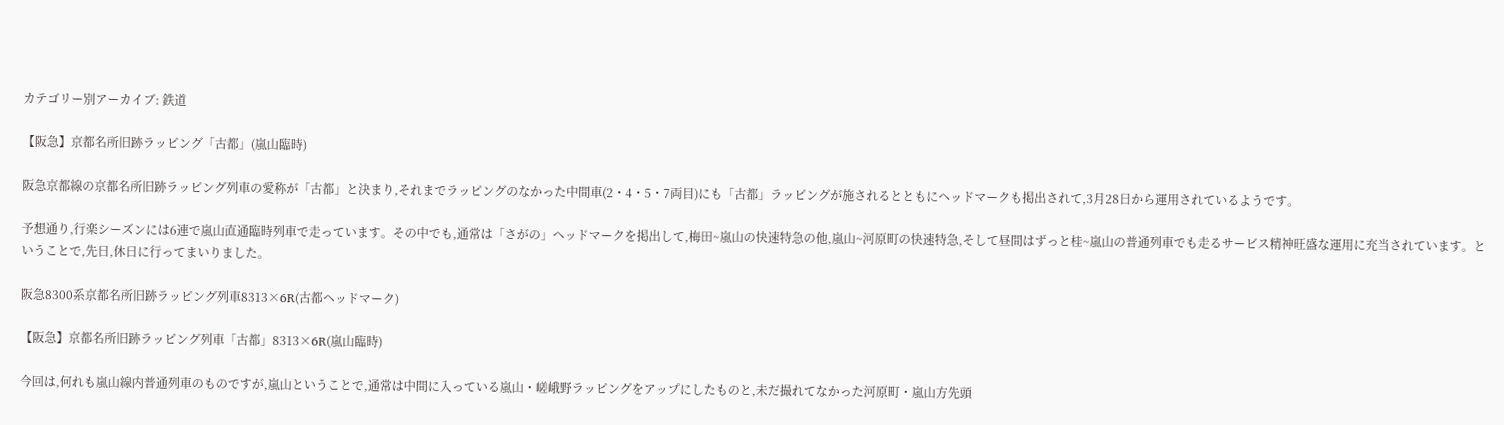カテゴリー別アーカイブ: 鉄道

【阪急】京都名所旧跡ラッピング「古都」(嵐山臨時)

阪急京都線の京都名所旧跡ラッピング列車の愛称が「古都」と決まり,それまでラッピングのなかった中間車(2・4・5・7両目)にも「古都」ラッピングが施されるとともにヘッドマークも掲出されて,3月28日から運用されているようです。

予想通り,行楽シーズンには6連で嵐山直通臨時列車で走っています。その中でも,通常は「さがの」ヘッドマークを掲出して,梅田~嵐山の快速特急の他,嵐山~河原町の快速特急,そして昼間はずっと桂~嵐山の普通列車でも走るサービス精神旺盛な運用に充当されています。ということで,先日,休日に行ってまいりました。

阪急8300系京都名所旧跡ラッピング列車8313×6R(古都ヘッドマーク)

【阪急】京都名所旧跡ラッピング列車「古都」8313×6R(嵐山臨時)

今回は,何れも嵐山線内普通列車のものですが,嵐山ということで,通常は中間に入っている嵐山・嵯峨野ラッピングをアップにしたものと,未だ撮れてなかった河原町・嵐山方先頭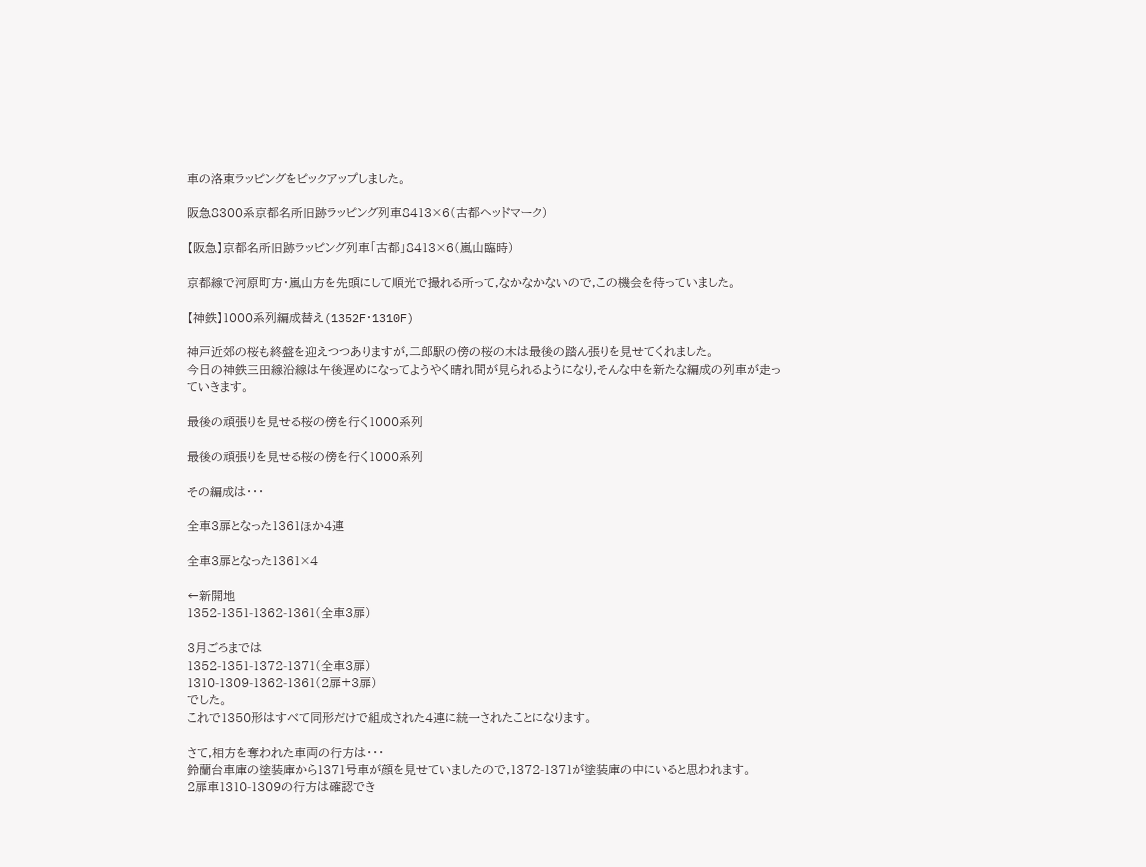車の洛東ラッピングをピックアップしました。

阪急8300系京都名所旧跡ラッピング列車8413×6(古都ヘッドマーク)

【阪急】京都名所旧跡ラッピング列車「古都」8413×6(嵐山臨時)

京都線で河原町方・嵐山方を先頭にして順光で撮れる所って,なかなかないので,この機会を待っていました。

【神鉄】1000系列編成替え(1352F・1310F)

神戸近郊の桜も終盤を迎えつつありますが,二郎駅の傍の桜の木は最後の踏ん張りを見せてくれました。
今日の神鉄三田線沿線は午後遅めになってようやく晴れ間が見られるようになり,そんな中を新たな編成の列車が走っていきます。

最後の頑張りを見せる桜の傍を行く1000系列

最後の頑張りを見せる桜の傍を行く1000系列

その編成は・・・

全車3扉となった1361ほか4連

全車3扉となった1361×4

←新開地
1352-1351-1362-1361(全車3扉)

3月ごろまでは
1352-1351-1372-1371(全車3扉)
1310-1309-1362-1361(2扉+3扉)
でした。
これで1350形はすべて同形だけで組成された4連に統一されたことになります。

さて,相方を奪われた車両の行方は・・・
鈴蘭台車庫の塗装庫から1371号車が顔を見せていましたので,1372-1371が塗装庫の中にいると思われます。
2扉車1310-1309の行方は確認でき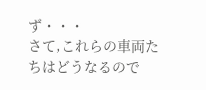ず・・・
さて,これらの車両たちはどうなるので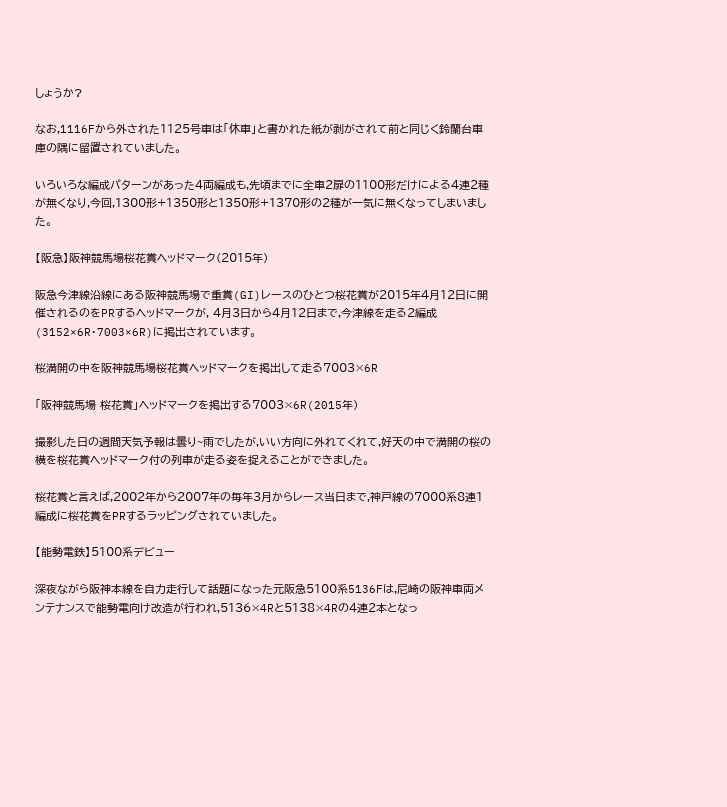しょうか?

なお,1116Fから外された1125号車は「休車」と書かれた紙が剥がされて前と同じく鈴蘭台車庫の隅に留置されていました。

いろいろな編成パターンがあった4両編成も,先頃までに全車2扉の1100形だけによる4連2種が無くなり,今回,1300形+1350形と1350形+1370形の2種が一気に無くなってしまいました。

【阪急】阪神競馬場桜花賞ヘッドマーク(2015年)

阪急今津線沿線にある阪神競馬場で重賞(GI)レースのひとつ桜花賞が2015年4月12日に開催されるのをPRするヘッドマークが, 4月3日から4月12日まで,今津線を走る2編成(3152×6R・7003×6R)に掲出されています。

桜満開の中を阪神競馬場桜花賞ヘッドマークを掲出して走る7003×6R

「阪神競馬場 桜花賞」ヘッドマークを掲出する7003×6R(2015年)

撮影した日の週間天気予報は曇り~雨でしたが,いい方向に外れてくれて,好天の中で満開の桜の横を桜花賞ヘッドマーク付の列車が走る姿を捉えることができました。

桜花賞と言えば,2002年から2007年の毎年3月からレース当日まで,神戸線の7000系8連1編成に桜花賞をPRするラッピングされていました。

【能勢電鉄】5100系デビュー

深夜ながら阪神本線を自力走行して話題になった元阪急5100系5136Fは,尼崎の阪神車両メンテナンスで能勢電向け改造が行われ,5136×4Rと5138×4Rの4連2本となっ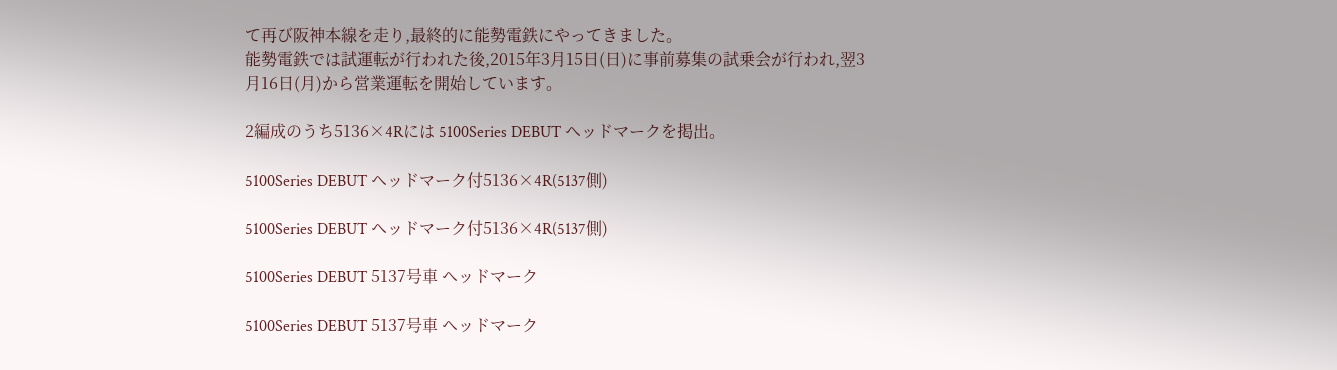て再び阪神本線を走り,最終的に能勢電鉄にやってきました。
能勢電鉄では試運転が行われた後,2015年3月15日(日)に事前募集の試乗会が行われ,翌3月16日(月)から営業運転を開始しています。

2編成のうち5136×4Rには 5100Series DEBUT ヘッドマークを掲出。

5100Series DEBUT ヘッドマーク付5136×4R(5137側)

5100Series DEBUT ヘッドマーク付5136×4R(5137側)

5100Series DEBUT 5137号車 ヘッドマーク

5100Series DEBUT 5137号車 ヘッドマーク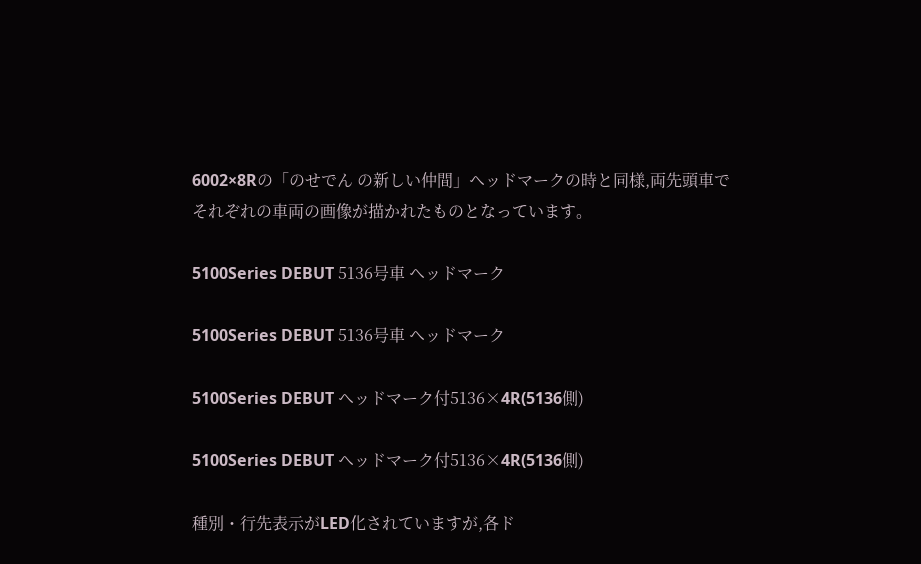6002×8Rの「のせでん の新しい仲間」ヘッドマークの時と同様,両先頭車でそれぞれの車両の画像が描かれたものとなっています。

5100Series DEBUT 5136号車 ヘッドマーク

5100Series DEBUT 5136号車 ヘッドマーク

5100Series DEBUT ヘッドマーク付5136×4R(5136側)

5100Series DEBUT ヘッドマーク付5136×4R(5136側)

種別・行先表示がLED化されていますが,各ド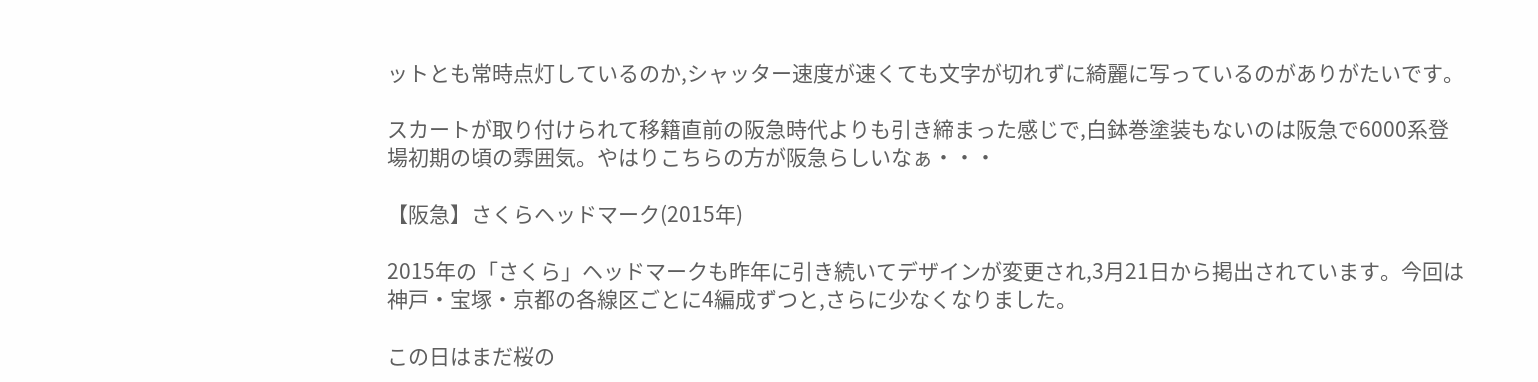ットとも常時点灯しているのか,シャッター速度が速くても文字が切れずに綺麗に写っているのがありがたいです。

スカートが取り付けられて移籍直前の阪急時代よりも引き締まった感じで,白鉢巻塗装もないのは阪急で6000系登場初期の頃の雰囲気。やはりこちらの方が阪急らしいなぁ・・・

【阪急】さくらヘッドマーク(2015年)

2015年の「さくら」ヘッドマークも昨年に引き続いてデザインが変更され,3月21日から掲出されています。今回は神戸・宝塚・京都の各線区ごとに4編成ずつと,さらに少なくなりました。

この日はまだ桜の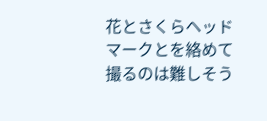花とさくらヘッドマークとを絡めて撮るのは難しそう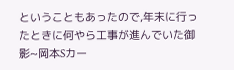ということもあったので,年末に行ったときに何やら工事が進んでいた御影~岡本Sカー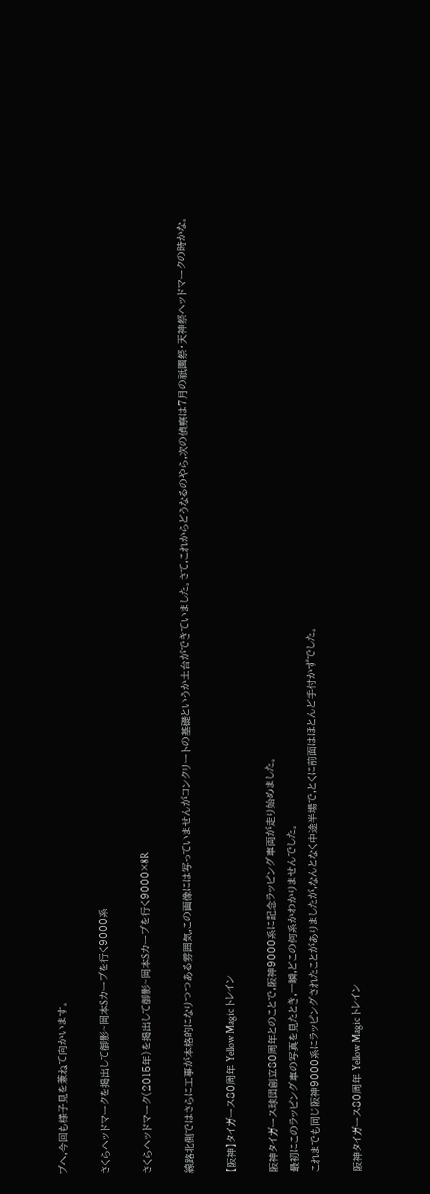ブへ,今回も様子見を兼ねて向かいます。

さくらヘッドマークを掲出して御影~岡本Sカーブを行く9000系

さくらヘッドマーク(2015年)を掲出して御影~岡本Sカーブを行く9000×8R

線路北側ではさらに工事が本格的になりつつある雰囲気,この画像には写っていませんがコンクリートの基礎というか土台ができていました。さて,これからどうなるのやら,次の偵察は7月の祇園祭・天神祭ヘッドマークの時かな。

【阪神】タイガース80周年 Yellow Magic トレイン

阪神タイガース球団創立80周年とのことで,阪神9000系に記念ラッピング車両が走り始めました。
最初にこのラッピング車の写真を見たとき,一瞬,どこの何系かわかりませんでした。
これまでも同じ阪神9000系にラッピングされたことがありましたが,なんとなく中途半場で,とくに前面はほとんど手付かずでした。

阪神タイガース80周年 Yellow Magic トレイン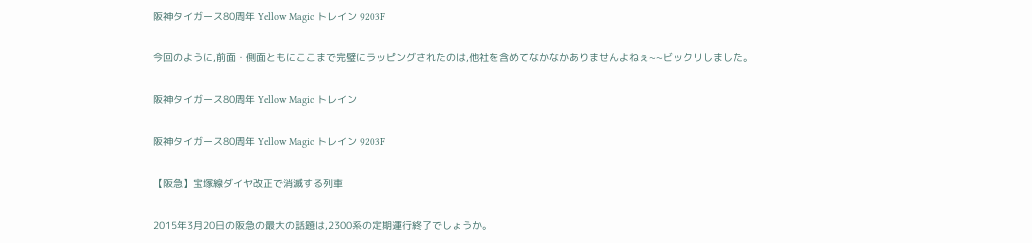阪神タイガース80周年 Yellow Magic トレイン 9203F

今回のように,前面・側面ともにここまで完璧にラッピングされたのは,他社を含めてなかなかありませんよねぇ~~ビックリしました。

阪神タイガース80周年 Yellow Magic トレイン

阪神タイガース80周年 Yellow Magic トレイン 9203F

【阪急】宝塚線ダイヤ改正で消滅する列車

2015年3月20日の阪急の最大の話題は,2300系の定期運行終了でしょうか。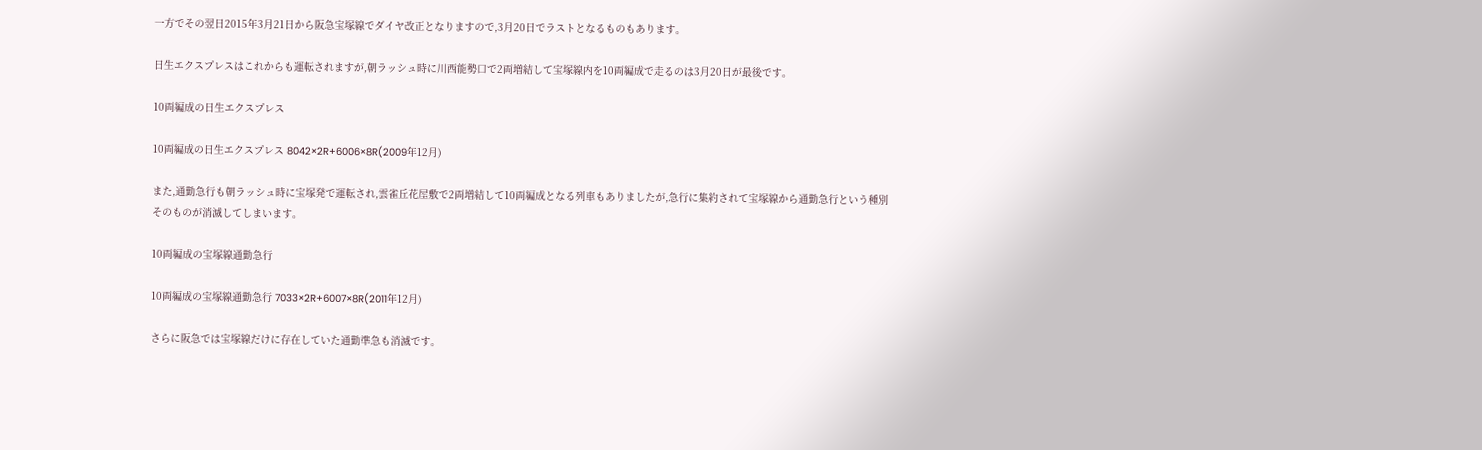一方でその翌日2015年3月21日から阪急宝塚線でダイヤ改正となりますので,3月20日でラストとなるものもあります。

日生エクスプレスはこれからも運転されますが,朝ラッシュ時に川西能勢口で2両増結して宝塚線内を10両編成で走るのは3月20日が最後です。

10両編成の日生エクスプレス

10両編成の日生エクスプレス 8042×2R+6006×8R(2009年12月)

また,通勤急行も朝ラッシュ時に宝塚発で運転され,雲雀丘花屋敷で2両増結して10両編成となる列車もありましたが,急行に集約されて宝塚線から通勤急行という種別そのものが消滅してしまいます。

10両編成の宝塚線通勤急行

10両編成の宝塚線通勤急行 7033×2R+6007×8R(2011年12月)

さらに阪急では宝塚線だけに存在していた通勤準急も消滅です。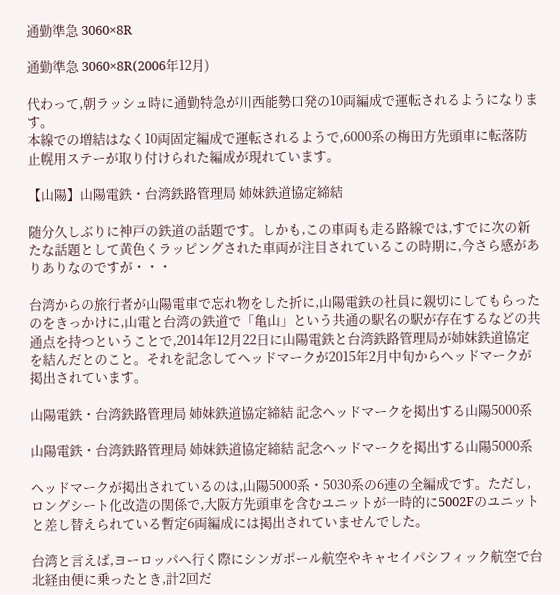通勤準急 3060×8R

通勤準急 3060×8R(2006年12月)

代わって,朝ラッシュ時に通勤特急が川西能勢口発の10両編成で運転されるようになります。
本線での増結はなく10両固定編成で運転されるようで,6000系の梅田方先頭車に転落防止幌用ステーが取り付けられた編成が現れています。

【山陽】山陽電鉄・台湾鉄路管理局 姉妹鉄道協定締結

随分久しぶりに神戸の鉄道の話題です。しかも,この車両も走る路線では,すでに次の新たな話題として黄色くラッピングされた車両が注目されているこの時期に,今さら感がありありなのですが・・・

台湾からの旅行者が山陽電車で忘れ物をした折に,山陽電鉄の社員に親切にしてもらったのをきっかけに,山電と台湾の鉄道で「亀山」という共通の駅名の駅が存在するなどの共通点を持つということで,2014年12月22日に山陽電鉄と台湾鉄路管理局が姉妹鉄道協定を結んだとのこと。それを記念してヘッドマークが2015年2月中旬からヘッドマークが掲出されています。

山陽電鉄・台湾鉄路管理局 姉妹鉄道協定締結 記念ヘッドマークを掲出する山陽5000系

山陽電鉄・台湾鉄路管理局 姉妹鉄道協定締結 記念ヘッドマークを掲出する山陽5000系

ヘッドマークが掲出されているのは,山陽5000系・5030系の6連の全編成です。ただし,ロングシート化改造の関係で,大阪方先頭車を含むユニットが一時的に5002Fのユニットと差し替えられている暫定6両編成には掲出されていませんでした。

台湾と言えば,ヨーロッパへ行く際にシンガポール航空やキャセイパシフィック航空で台北経由便に乗ったとき,計2回だ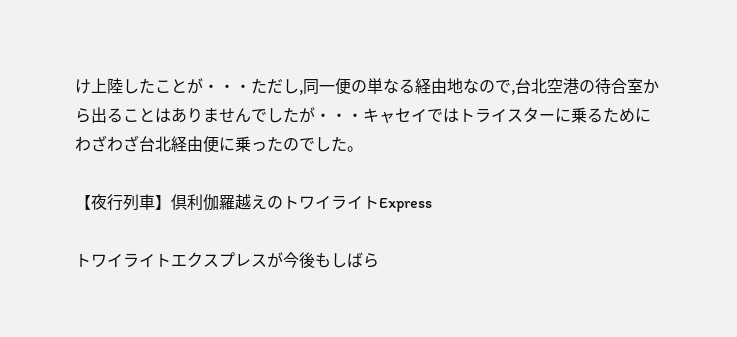け上陸したことが・・・ただし,同一便の単なる経由地なので,台北空港の待合室から出ることはありませんでしたが・・・キャセイではトライスターに乗るためにわざわざ台北経由便に乗ったのでした。

【夜行列車】倶利伽羅越えのトワイライトExpress

トワイライトエクスプレスが今後もしばら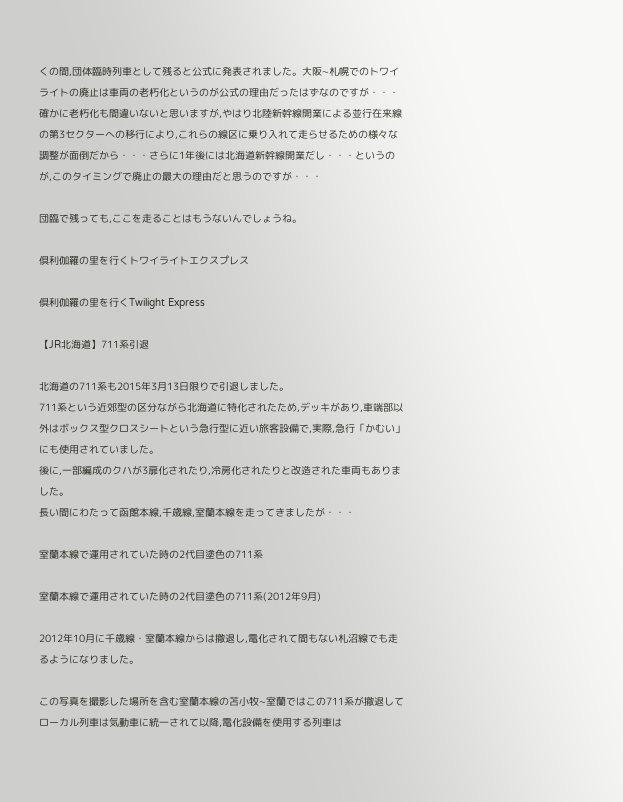くの間,団体臨時列車として残ると公式に発表されました。大阪~札幌でのトワイライトの廃止は車両の老朽化というのが公式の理由だったはずなのですが・・・
確かに老朽化も間違いないと思いますが,やはり北陸新幹線開業による並行在来線の第3セクターへの移行により,これらの線区に乗り入れて走らせるための様々な調整が面倒だから・・・さらに1年後には北海道新幹線開業だし・・・というのが,このタイミングで廃止の最大の理由だと思うのですが・・・

団臨で残っても,ここを走ることはもうないんでしょうね。

倶利伽羅の里を行くトワイライトエクスプレス

倶利伽羅の里を行くTwilight Express

【JR北海道】711系引退

北海道の711系も2015年3月13日限りで引退しました。
711系という近郊型の区分ながら北海道に特化されたため,デッキがあり,車端部以外はボックス型クロスシートという急行型に近い旅客設備で,実際,急行「かむい」にも使用されていました。
後に,一部編成のクハが3扉化されたり,冷房化されたりと改造された車両もありました。
長い間にわたって函館本線,千歳線,室蘭本線を走ってきましたが・・・

室蘭本線で運用されていた時の2代目塗色の711系

室蘭本線で運用されていた時の2代目塗色の711系(2012年9月)

2012年10月に千歳線・室蘭本線からは撤退し,電化されて間もない札沼線でも走るようになりました。

この写真を撮影した場所を含む室蘭本線の苫小牧~室蘭ではこの711系が撤退してローカル列車は気動車に統一されて以降,電化設備を使用する列車は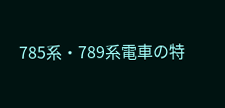785系・789系電車の特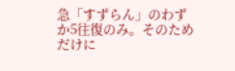急「すずらん」のわずか5往復のみ。そのためだけに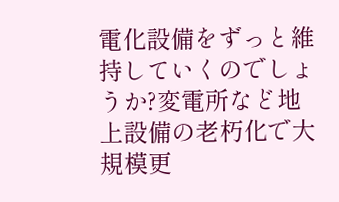電化設備をずっと維持していくのでしょうか?変電所など地上設備の老朽化で大規模更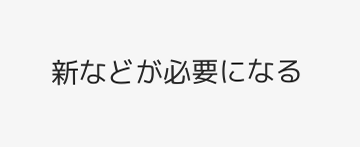新などが必要になる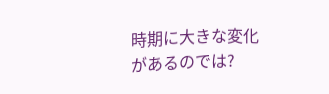時期に大きな変化があるのでは?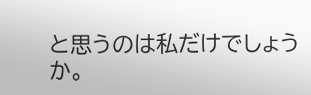と思うのは私だけでしょうか。